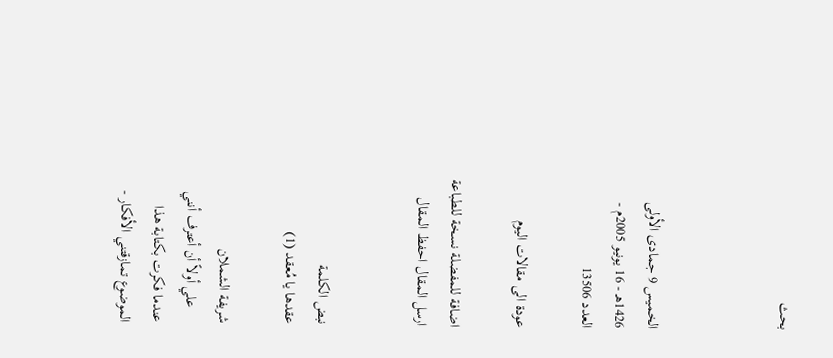بحث



الخميس 9 جمادى الأولى 1426هـ - 16 يونيو 2005م - العدد 13506

عودة الى مقالات اليوم

اضافة للمفضلة نسخة للطباعة ارسل المقال احفظ المقال


نبض الكلمة
عقدها يا مُعقد (1)

شريفة الشملان
    علي أولاً أن أعترف أنني عندما فكرت بكتابة هذا الموضوع تمازقتني الأفكار -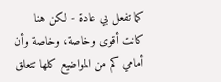كما تفعل بي عادة - لكن هنا كانت أقوى وخاصة، وخاصة وأن أمامي كم من المواضيع كلها تتعلق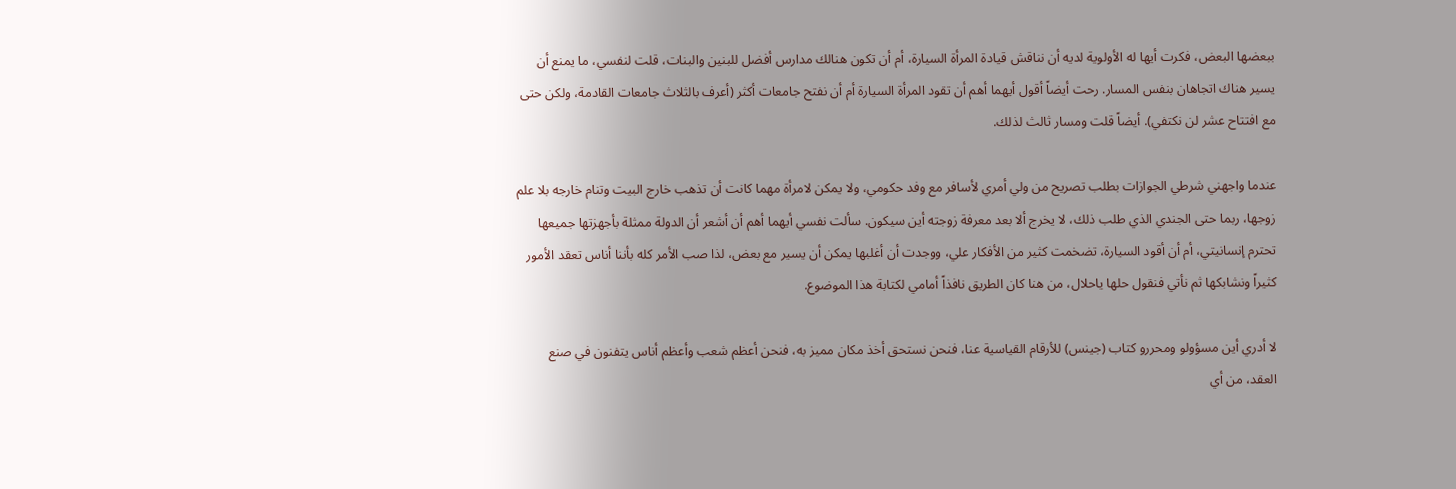ببعضها البعض، فكرت أيها له الأولوية لديه أن نناقش قيادة المرأة السيارة، أم أن تكون هنالك مدارس أفضل للبنين والبنات، قلت لنفسي، ما يمنع أن يسير هناك اتجاهان بنفس المسار. رحت أيضاً أقول أيهما أهم أن تقود المرأة السيارة أم أن نفتح جامعات أكثر (أعرف بالثلاث جامعات القادمة، ولكن حتى مع افتتاح عشر لن نكتفي). أيضاً قلت ومسار ثالث لذلك.

عندما واجهني شرطي الجوازات بطلب تصريح من ولي أمري لأسافر مع وفد حكومي، ولا يمكن لامرأة مهما كانت أن تذهب خارج البيت وتنام خارجه بلا علم زوجها، ربما حتى الجندي الذي طلب ذلك، لا يخرج ألا بعد معرفة زوجته أين سيكون. سألت نفسي أيهما أهم أن أشعر أن الدولة ممثلة بأجهزتها جميعها تحترم إنسانيتي، أم أن أقود السيارة، تضخمت كثير من الأفكار علي، ووجدت أن أغلبها يمكن أن يسير مع بعض، لذا صب الأمر كله بأننا أناس تعقد الأمور كثيراً ونشابكها ثم نأتي فنقول حلها ياحلال، من هنا كان الطريق نافذاً أمامي لكتابة هذا الموضوع.

لا أدري أين مسؤولو ومحررو كتاب (جينس) للأرقام القياسية عنا، فنحن نستحق أخذ مكان مميز به، فنحن أعظم شعب وأعظم أناس يتفنون في صنع العقد، من أي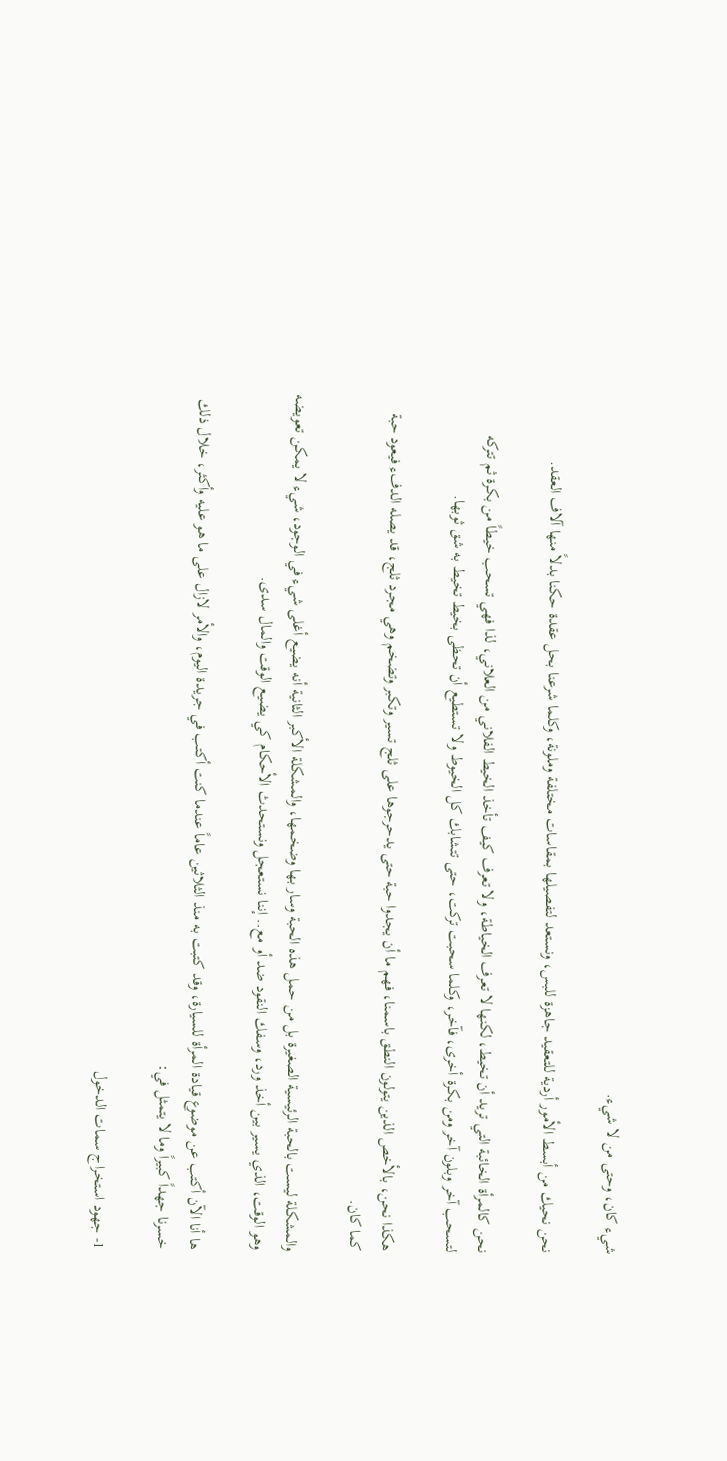شيء كان، وحتى من لا شيء.

نحن نحيك من أبسط الأمور أردية للتعقيد جاهزة للبس، ونستعد لتفصيلها بمقاسات مختلفة وملونة، وكلما شرعنا بحل عقدة حكنا بدلاً منها آلاف العقد.

نحن كالمرأة الخائبة التي تريد أن تخيط، لكنها لا تعرف الخياطة، ولا تعرف كيف تأخذ الخيط الفلاني من العلاني، لذا فهي تسحب خيطاً من بكرة ثم تتركه لتسحب آخر وبلون آخر ومن بكرة أخرى، فآخر، وكلما سحبت تركت، حتى تتشابك كل الخيوط ولا تستطيع أن تحظى بخيط تخيط به شق ثوبها.

هكذا نحن، بالأخص الذين يتولون النطق باسمنا، فهم ما أن يجدوا حبة حتى يدحرجوها على ثلج تسير وتكبر وتضخم وهي مجرد ثلج، قد يصله الدفء فيعود حبة كما كان.

والمشكلة ليست بالحبة الرئيسية الصغيرة بل من حمل هذه الحبة وسار بها وضخمها، والمشكلة الأكبر الثانية أنه يضيع أغلى شيء في الوجود، شيء لا يمكن تعويضه وهو الوقت، الذي يسير بين أخذ ورد، وسفك النقود ضد أو مع.. إننا نستعجل ونستحدث الأحكام كي يضيع الوقت والمال سدى.

ها أنا الآن أكتب عن موضوع قيادة المرأة للسيارة، وقد كتبت به منذ الثلاثين عاماً عندما كنت أكتب في جريدة اليوم، والأمر لازال على ما هو عليه وأكثر، خلال ذلك خسرنا جهداً كبيراً وما لا يتمثل في:

1- جهود استخراج سمات الدخول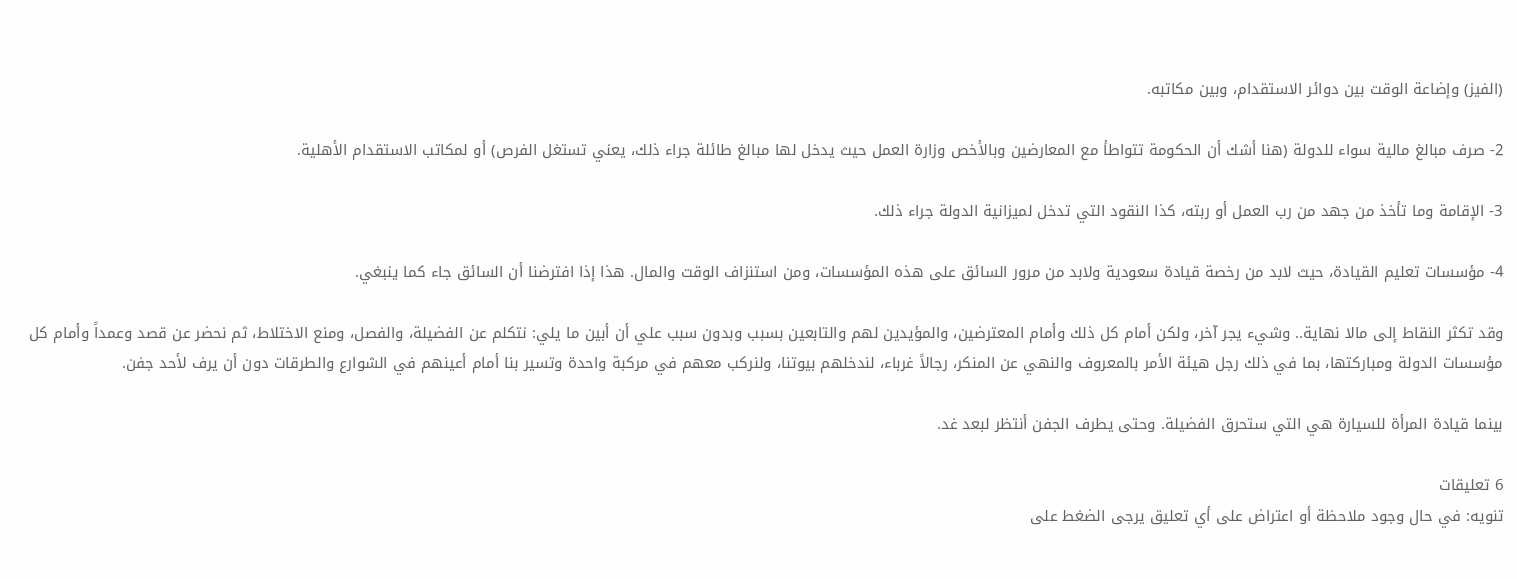(الفيز) وإضاعة الوقت بين دوائر الاستقدام، وبين مكاتبه.

2- صرف مبالغ مالية سواء للدولة (هنا أشك أن الحكومة تتواطأ مع المعارضين وبالأخص وزارة العمل حيث يدخل لها مبالغ طائلة جراء ذلك، يعني تستغل الفرص) أو لمكاتب الاستقدام الأهلية.

3- الإقامة وما تأخذ من جهد من رب العمل أو ربته، كذا النقود التي تدخل لميزانية الدولة جراء ذلك.

4- مؤسسات تعليم القيادة، حيث لابد من رخصة قيادة سعودية ولابد من مرور السائق على هذه المؤسسات، ومن استنزاف الوقت والمال. هذا إذا افترضنا أن السائق جاء كما ينبغي.

وقد تكثر النقاط إلى مالا نهاية.. وشيء يجر آخر، ولكن أمام كل ذلك وأمام المعترضين، والمؤيدين لهم والتابعين بسبب وبدون سبب علي أن أبين ما يلي: نتكلم عن الفضيلة، والفصل، ومنع الاختلاط، ثم نحضر عن قصد وعمداً وأمام كل مؤسسات الدولة ومباركتها، بما في ذلك رجل هيئة الأمر بالمعروف والنهي عن المنكر، رجالاً غرباء، لندخلهم بيوتنا، ولنركب معهم في مركبة واحدة وتسير بنا أمام أعينهم في الشوارع والطرقات دون أن يرف لأحد جفن.

بينما قيادة المرأة للسيارة هي التي ستحرق الفضيلة. وحتى يطرف الجفن أنتظر لبعد غد.

6 تعليقات
تنويه: في حال وجود ملاحظة أو اعتراض على أي تعليق يرجى الضغط على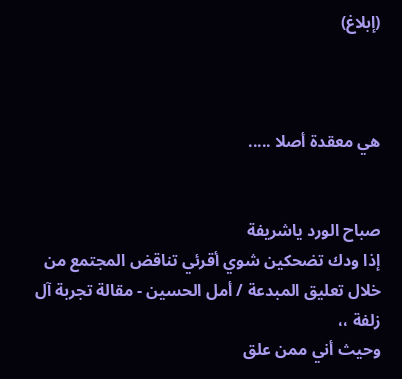(إبلاغ)



هي معقدة أصلا .....


صباح الورد ياشريفة
إذا ودك تضحكين شوي أقرئي تناقض المجتمع من خلال تعليق المبدعة / أمل الحسين - مقالة تجربة آل زلفة ،،
وحيث أني ممن علق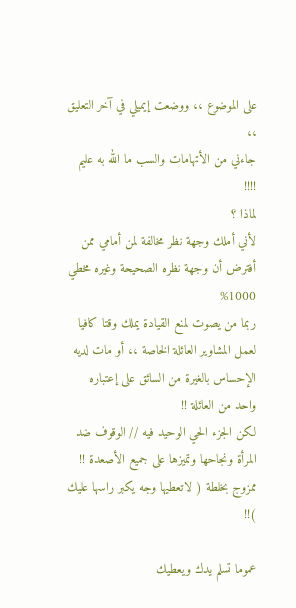على الموضوع ،، ووضعت إيميلي في آخر التعليق ،،
جاءني من الأتهامات والسب ما الله به عليم !!!!
لماذا ؟
لأني أملك وجهة نظر مخالفة لمن أمامي ممن أفترض أن وجهة نظره الصحيحة وغيره مخطي 1000%
ربما من يصوت لمنع القيادة يملك وقتا كافيا لعمل المشاوير العائلة الخاصة ،، أو مات لديه الإحساس بالغيرة من السائق على إعتباره واحد من العائلة !!
لكن الجزء الحي الوحيد فيه // الوقوف ضد المرأة ونجاحها وتميزها على جميع الأصعدة !!
ممزوج بخلطة ( لاتعطيها وجه يكبر راسها عليك )!!

عموما تسلم يدك ويعطيك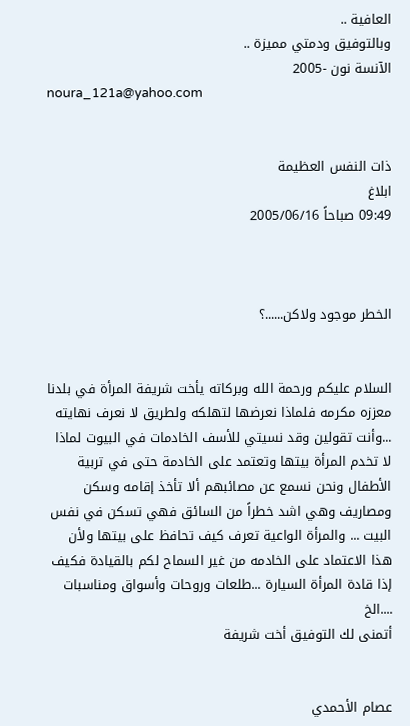العافية ..
وبالتوفيق ودمتي مميزة ..
الآنسة نون -2005
noura_121a@yahoo.com


ذات النفس العظيمة
ابلاغ
09:49 صباحاً 2005/06/16



الخطر موجود ولاكن......؟


السلام عليكم ورحمة الله وبركاته يأخت شريفة المرأة في بلدنا معززه مكرمه فلماذا نعرضها لتهلكه ولطريق لا نعرف نهايته ...وأنت تقولين وقد نسيتي للأسف الخادمات في البيوت لماذا لا تخدم المرأة بيتها وتعتمد على الخادمة حتى في تربية الأطفال ونحن نسمع عن مصائبهم ألا تأخذ إقامه وسكن ومصاريف وهي اشد خطراً من السائق فهي تسكن في نفس البيت ... والمرأة الواعية تعرف كيف تحافظ على بيتها ولأن هذا الاعتماد على الخادمه من غير السماح لكم بالقيادة فكيف إذا قادة المرأة السيارة ...طلعات وروحات وأسواق ومناسبات ....الخ
أتمنى لك التوفيق أخت شريفة


عصام الأحمدي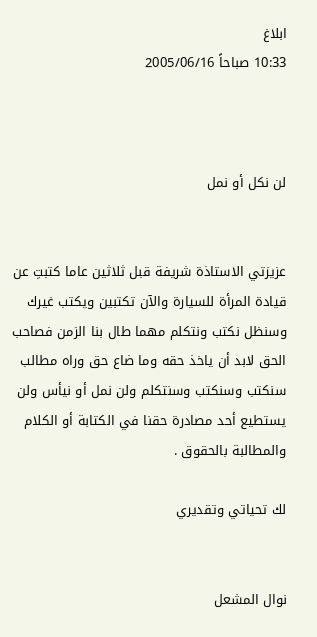ابلاغ
10:33 صباحاً 2005/06/16



لن نكل أو نمل


عزيزتي الاستاذة شريفة قبل ثلاثين عاما كتبتِ عن قيادة المرأة للسيارة والآن تكتبين ويكتب غيرك وسنظل نكتب ونتكلم مهما طال بنا الزمن فصاحب الحق لابد أن ياخذ حقه وما ضاع حق وراه مطالب
سنكتب وسنكتب وسنتكلم ولن نمل أو نيأس ولن يستطيع أحد مصادرة حقنا في الكتابة أو الكلام والمطالبة بالحقوق .

لك تحياتي وتقديري


نوال المشعل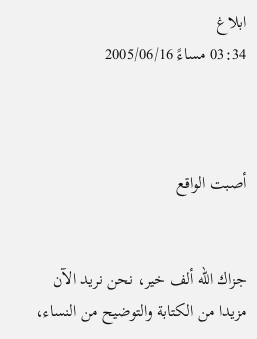ابلاغ
03:34 مساءً 2005/06/16



أصبت الواقع


جزاك الله ألف خير، نحن نريد الآن مزيدا من الكتابة والتوضيح من النساء،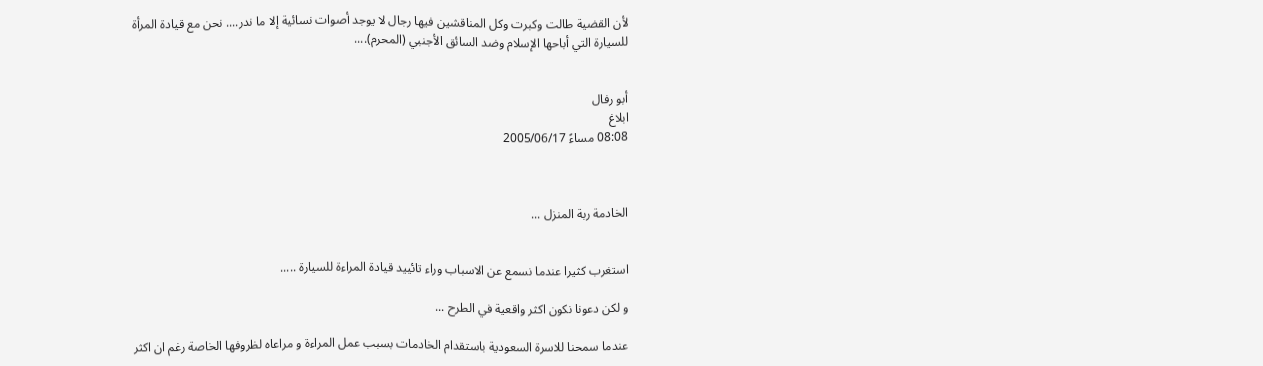لأن القضية طالت وكبرت وكل المناقشين فيها رجال لا يوجد أصوات نسائية إلا ما ندر.... نحن مع قيادة المرأة للسيارة التي أباحها الإسلام وضد السائق الأجنبي (المحرم)....


أبو رفال
ابلاغ
08:08 مساءً 2005/06/17



الخادمة ربة المنزل ...


استغرب كثيرا عندما نسمع عن الاسباب وراء تائييد قيادة المراءة للسيارة .....

و لكن دعونا نكون اكثر واقعية في الطرح ...

عندما سمحنا للاسرة السعودية باستقدام الخادمات بسبب عمل المراءة و مراعاه لظروفها الخاصة رغم ان اكثر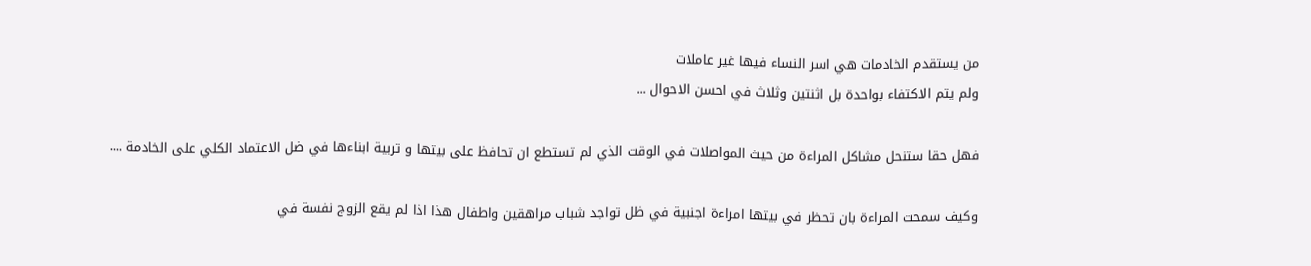من يستقدم الخادمات هي اسر النساء فيها غير عاملات
ولم يتم الاكتفاء بواحدة بل اثنتين وثلاث في احسن الاحوال ...

فهل حقا ستنحل مشاكل المراءة من حيث المواصلات في الوقت الذي لم تستطع ان تحافظ على بيتها و تربية ابناءها في ضل الاعتماد الكلي على الخادمة ....

وكيف سمحت المراءة بان تحظر في بيتها امراءة اجنبية في ظل تواجد شباب مراهقين واطفال هذا اذا لم يقع الزوج نفسة في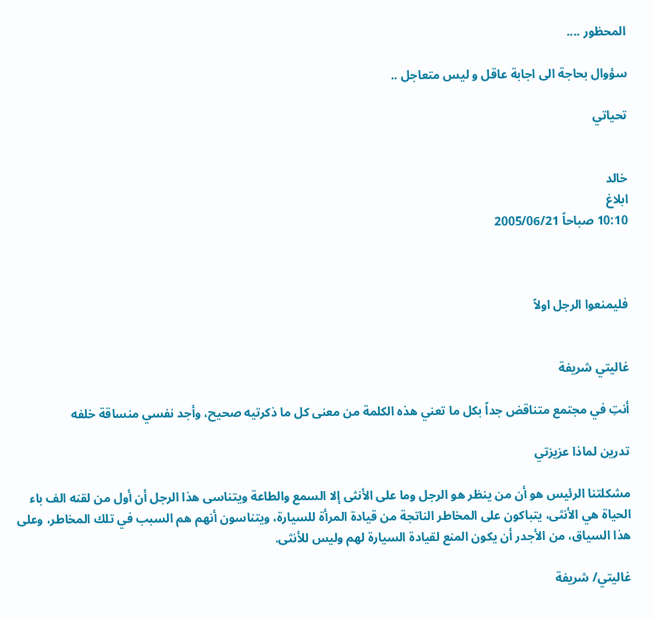المحظور ....

سؤوال بحاجة الى اجابة عاقل و ليس متعاجل ..

تحياتي


خالد
ابلاغ
10:10 صباحاً 2005/06/21



فليمنعوا الرجل اولاً


غاليتي شريفة

أنتِ في مجتمع متناقض جداً بكل ما تعني هذه الكلمة من معنى كل ما ذكرتيه صحيح، وأجد نفسي منساقة خلفه

تدرين لماذا عزيزتي

مشكلتنا الرئيس هو أن من ينظر هو الرجل وما على الأنثى إلا السمع والطاعة ويتناسى هذا الرجل أن أول من لقنه الف باء الحياة هي الأنثى، يتباكون على المخاطر الناتجة من قيادة المرأة للسيارة، ويتناسون أنهم هم السبب في تلك المخاطر، وعلى هذا السياق، من الأجدر أن يكون المنع لقيادة السيارة لهم وليس للأنثى.

غاليتي/ شريفة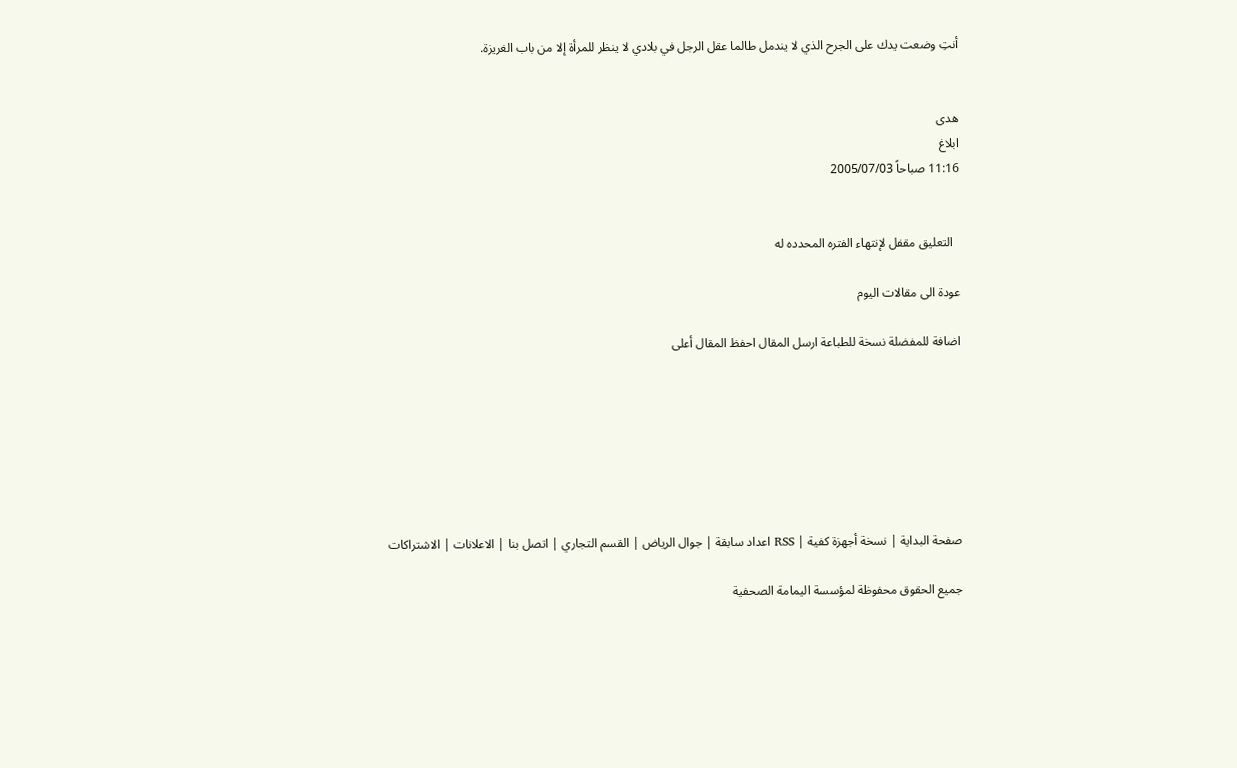أنتِ وضعت يدك على الجرح الذي لا يندمل طالما عقل الرجل في بلادي لا ينظر للمرأة إلا من باب الغريزة.


هدى
ابلاغ
11:16 صباحاً 2005/07/03


  التعليق مقفل لإنتهاء الفتره المحدده له

عودة الى مقالات اليوم

اضافة للمفضلة نسخة للطباعة ارسل المقال احفظ المقال أعلى







صفحة البداية | نسخة أجهزة كفية | RSS اعداد سابقة | جوال الرياض | القسم التجاري | اتصل بنا | الاعلانات | الاشتراكات

جميع الحقوق محفوظة لمؤسسة اليمامة الصحفية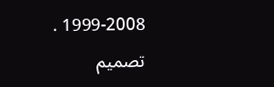1999-2008 .
تصميم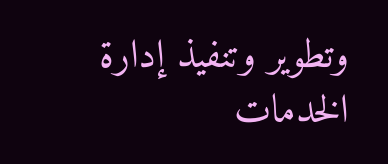وتطوير وتنفيذ إدارة الخدمات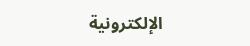الإلكترونية